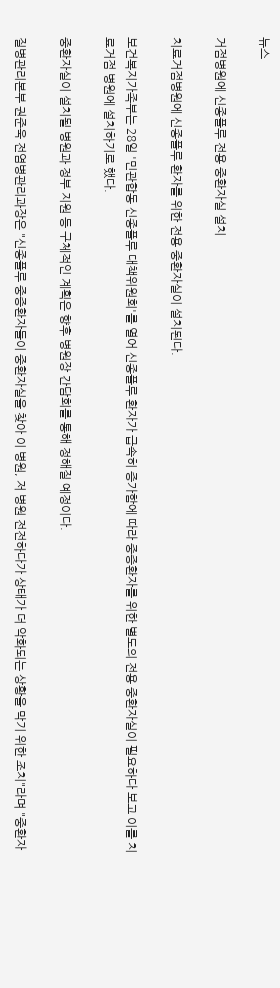뉴스

거점병원에 신종플루 전용 중환자실 설치

치료거점병원에 신종플루 환자를 위한 전용 중환자실이 설치된다.

보건복지가족부는 28일 '민관합동 신종플루 대책위원회'를 열어 신종플루 환자가 급속히 증가함에 따라 중증환자를 위한 별도의 전용 중환자실이 필요하다 보고 이를 치료거점 병원에 설치하기로 했다.

중환자실이 설치될 병원과 정부 지원 등 구체적인 계획은 향후 병원장 간담회를 통해 정해질 예정이다.

질병관리본부 권준욱 전염병관리과장은 "신종플루 중증환자들이 중환자실을 찾아 이 병원, 저 병원 전전하다가 상태가 더 악화되는 상황을 막기 위한 조치"라며 "중환자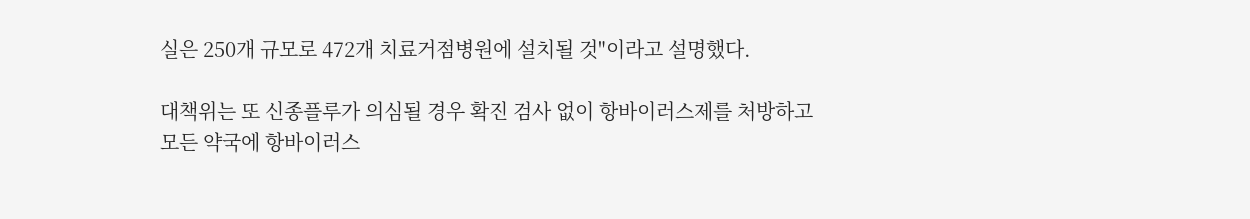실은 250개 규모로 472개 치료거점병원에 설치될 것"이라고 설명했다.

대책위는 또 신종플루가 의심될 경우 확진 검사 없이 항바이러스제를 처방하고 모든 약국에 항바이러스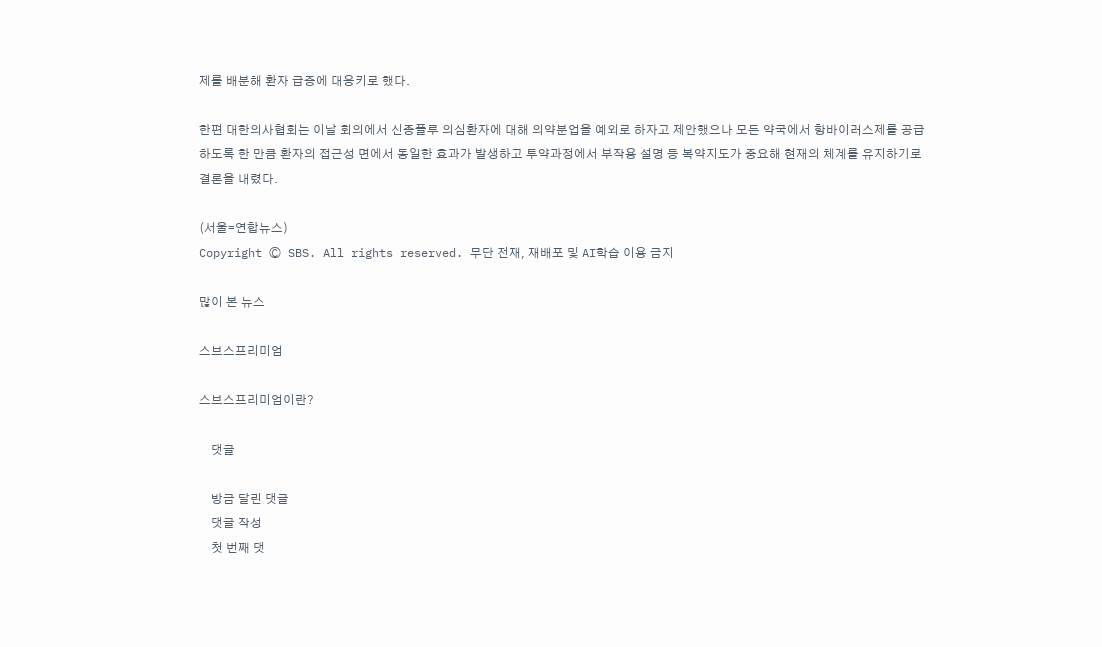제를 배분해 환자 급증에 대응키로 했다.

한편 대한의사협회는 이날 회의에서 신종플루 의심환자에 대해 의약분업을 예외로 하자고 제안했으나 모든 약국에서 항바이러스제를 공급하도록 한 만큼 환자의 접근성 면에서 동일한 효과가 발생하고 투약과정에서 부작용 설명 등 복약지도가 중요해 현재의 체계를 유지하기로 결론을 내렸다.

(서울=연합뉴스)
Copyright Ⓒ SBS. All rights reserved. 무단 전재, 재배포 및 AI학습 이용 금지

많이 본 뉴스

스브스프리미엄

스브스프리미엄이란?

    댓글

    방금 달린 댓글
    댓글 작성
    첫 번째 댓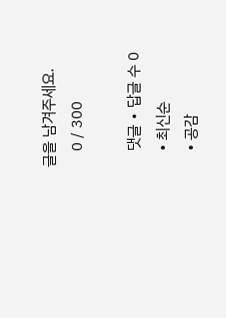글을 남겨주세요.
    0 / 300

    댓글 ∙ 답글 수 0
    • 최신순
    • 공감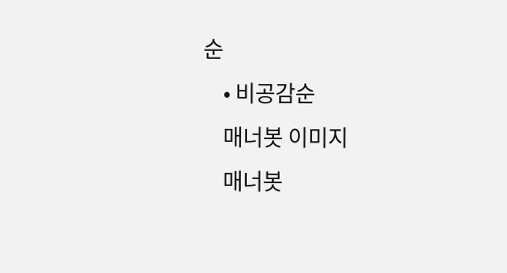순
    • 비공감순
    매너봇 이미지
    매너봇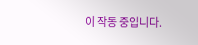이 작동 중입니다.